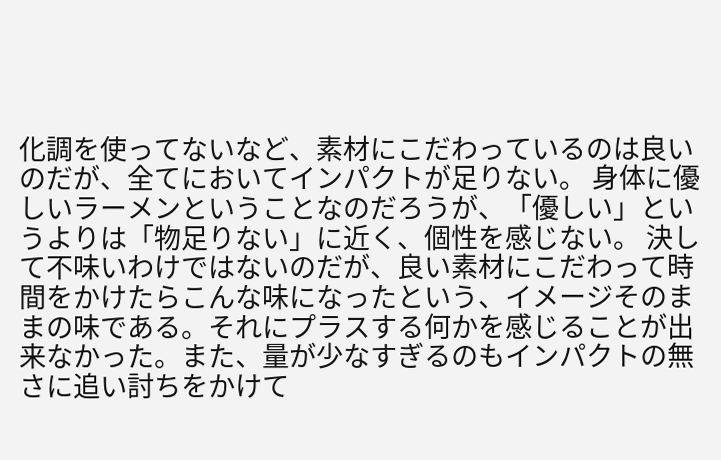化調を使ってないなど、素材にこだわっているのは良いのだが、全てにおいてインパクトが足りない。 身体に優しいラーメンということなのだろうが、「優しい」というよりは「物足りない」に近く、個性を感じない。 決して不味いわけではないのだが、良い素材にこだわって時間をかけたらこんな味になったという、イメージそのままの味である。それにプラスする何かを感じることが出来なかった。また、量が少なすぎるのもインパクトの無さに追い討ちをかけて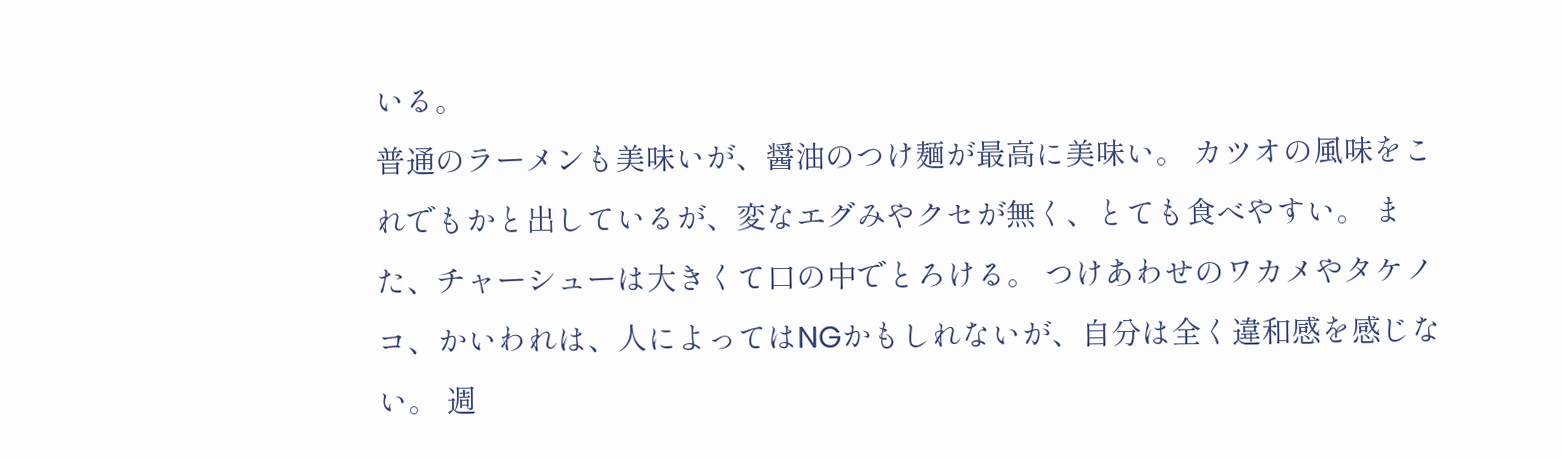いる。
普通のラーメンも美味いが、醤油のつけ麺が最高に美味い。 カツオの風味をこれでもかと出しているが、変なエグみやクセが無く、とても食べやすい。 また、チャーシューは大きくて口の中でとろける。 つけあわせのワカメやタケノコ、かいわれは、人によってはNGかもしれないが、自分は全く違和感を感じない。 週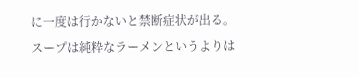に一度は行かないと禁断症状が出る。
スープは純粋なラーメンというよりは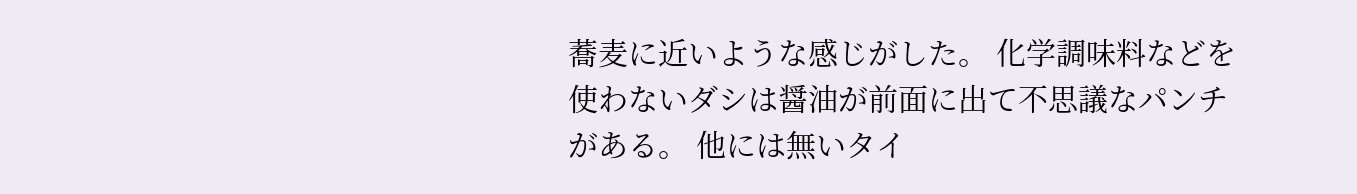蕎麦に近いような感じがした。 化学調味料などを使わないダシは醤油が前面に出て不思議なパンチがある。 他には無いタイ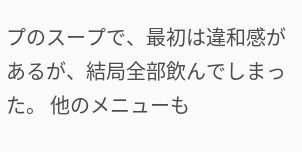プのスープで、最初は違和感があるが、結局全部飲んでしまった。 他のメニューも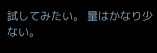試してみたい。 量はかなり少ない。